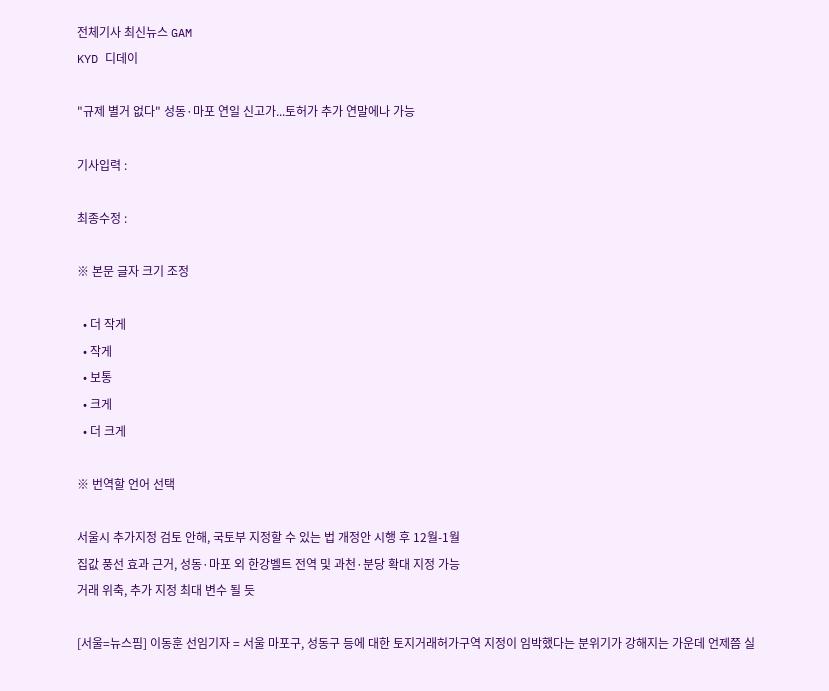전체기사 최신뉴스 GAM
KYD 디데이

"규제 별거 없다" 성동·마포 연일 신고가...토허가 추가 연말에나 가능

기사입력 :

최종수정 :

※ 본문 글자 크기 조정

  • 더 작게
  • 작게
  • 보통
  • 크게
  • 더 크게

※ 번역할 언어 선택

서울시 추가지정 검토 안해, 국토부 지정할 수 있는 법 개정안 시행 후 12월-1월
집값 풍선 효과 근거, 성동·마포 외 한강벨트 전역 및 과천·분당 확대 지정 가능
거래 위축, 추가 지정 최대 변수 될 듯

[서울=뉴스핌] 이동훈 선임기자 = 서울 마포구, 성동구 등에 대한 토지거래허가구역 지정이 임박했다는 분위기가 강해지는 가운데 언제쯤 실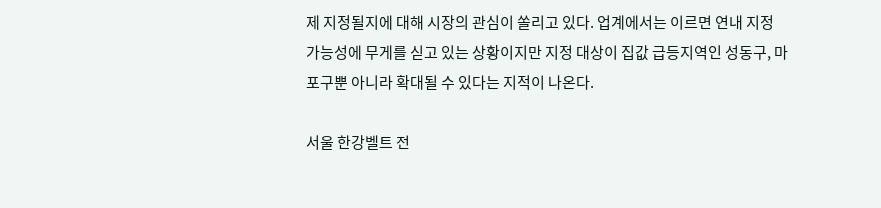제 지정될지에 대해 시장의 관심이 쏠리고 있다. 업계에서는 이르면 연내 지정 가능성에 무게를 싣고 있는 상황이지만 지정 대상이 집값 급등지역인 성동구, 마포구뿐 아니라 확대될 수 있다는 지적이 나온다.

서울 한강벨트 전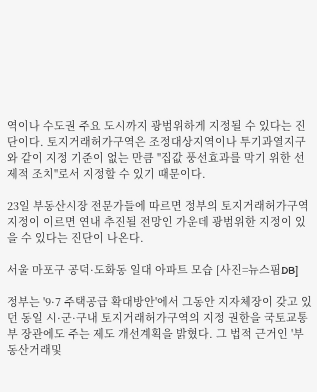역이나 수도권 주요 도시까지 광범위하게 지정될 수 있다는 진단이다. 토지거래허가구역은 조정대상지역이나 투기과열지구와 같이 지정 기준이 없는 만큼 "집값 풍선효과를 막기 위한 선제적 조치"로서 지정할 수 있기 때문이다.

23일 부동산시장 전문가들에 따르면 정부의 토지거래허가구역 지정이 이르면 연내 추진될 전망인 가운데 광범위한 지정이 있을 수 있다는 진단이 나온다.

서울 마포구 공덕·도화동 일대 아파트 모습 [사진=뉴스핌DB]

정부는 '9·7 주택공급 확대방안'에서 그동안 지자체장이 갖고 있던 동일 시·군·구내 토지거래허가구역의 지정 권한을 국토교통부 장관에도 주는 제도 개선계획을 밝혔다. 그 법적 근거인 '부동산거래및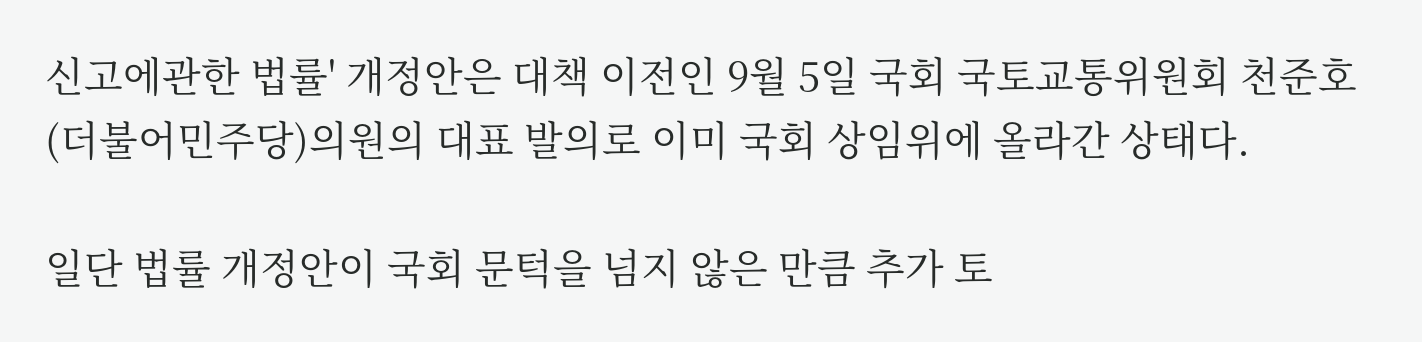신고에관한 법률' 개정안은 대책 이전인 9월 5일 국회 국토교통위원회 천준호(더불어민주당)의원의 대표 발의로 이미 국회 상임위에 올라간 상태다.

일단 법률 개정안이 국회 문턱을 넘지 않은 만큼 추가 토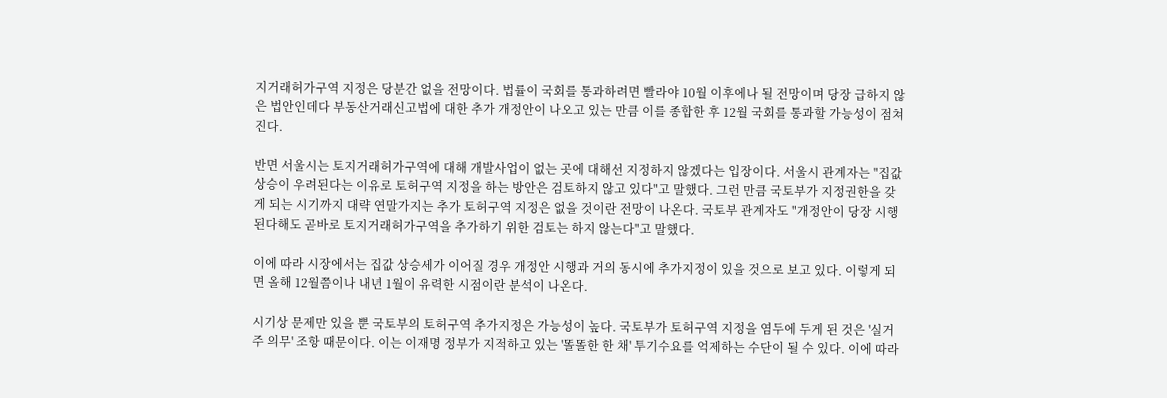지거래허가구역 지정은 당분간 없을 전망이다. 법률이 국회를 통과하려면 빨라야 10월 이후에나 될 전망이며 당장 급하지 않은 법안인데다 부동산거래신고법에 대한 추가 개정안이 나오고 있는 만큼 이를 종합한 후 12월 국회를 통과할 가능성이 점쳐진다.

반면 서울시는 토지거래허가구역에 대해 개발사업이 없는 곳에 대해선 지정하지 않겠다는 입장이다. 서울시 관계자는 "집값 상승이 우려된다는 이유로 토허구역 지정을 하는 방안은 검토하지 않고 있다"고 말했다. 그런 만큼 국토부가 지정권한을 갖게 되는 시기까지 대략 연말가지는 추가 토허구역 지정은 없을 것이란 전망이 나온다. 국토부 관계자도 "개정안이 당장 시행된다해도 곧바로 토지거래허가구역을 추가하기 위한 검토는 하지 않는다"고 말했다.

이에 따라 시장에서는 집값 상승세가 이어질 경우 개정안 시행과 거의 동시에 추가지정이 있을 것으로 보고 있다. 이렇게 되면 올해 12월쯤이나 내년 1월이 유력한 시점이란 분석이 나온다.

시기상 문제만 있을 뿐 국토부의 토허구역 추가지정은 가능성이 높다. 국토부가 토허구역 지정을 염두에 두게 된 것은 '실거주 의무' 조항 때문이다. 이는 이재명 정부가 지적하고 있는 '똘똘한 한 채' 투기수요를 억제하는 수단이 될 수 있다. 이에 따라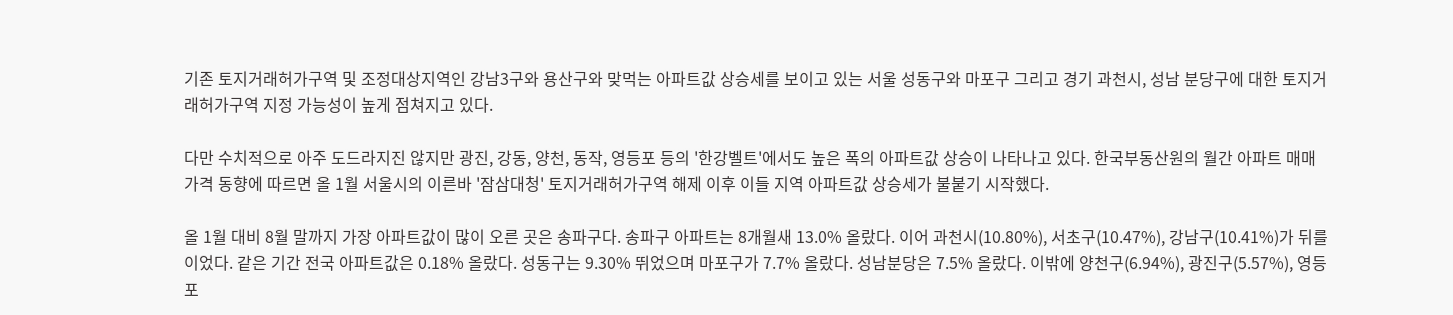기존 토지거래허가구역 및 조정대상지역인 강남3구와 용산구와 맞먹는 아파트값 상승세를 보이고 있는 서울 성동구와 마포구 그리고 경기 과천시, 성남 분당구에 대한 토지거래허가구역 지정 가능성이 높게 점쳐지고 있다.

다만 수치적으로 아주 도드라지진 않지만 광진, 강동, 양천, 동작, 영등포 등의 '한강벨트'에서도 높은 폭의 아파트값 상승이 나타나고 있다. 한국부동산원의 월간 아파트 매매가격 동향에 따르면 올 1월 서울시의 이른바 '잠삼대청' 토지거래허가구역 해제 이후 이들 지역 아파트값 상승세가 불붙기 시작했다.

올 1월 대비 8월 말까지 가장 아파트값이 많이 오른 곳은 송파구다. 송파구 아파트는 8개월새 13.0% 올랐다. 이어 과천시(10.80%), 서초구(10.47%), 강남구(10.41%)가 뒤를 이었다. 같은 기간 전국 아파트값은 0.18% 올랐다. 성동구는 9.30% 뛰었으며 마포구가 7.7% 올랐다. 성남분당은 7.5% 올랐다. 이밖에 양천구(6.94%), 광진구(5.57%), 영등포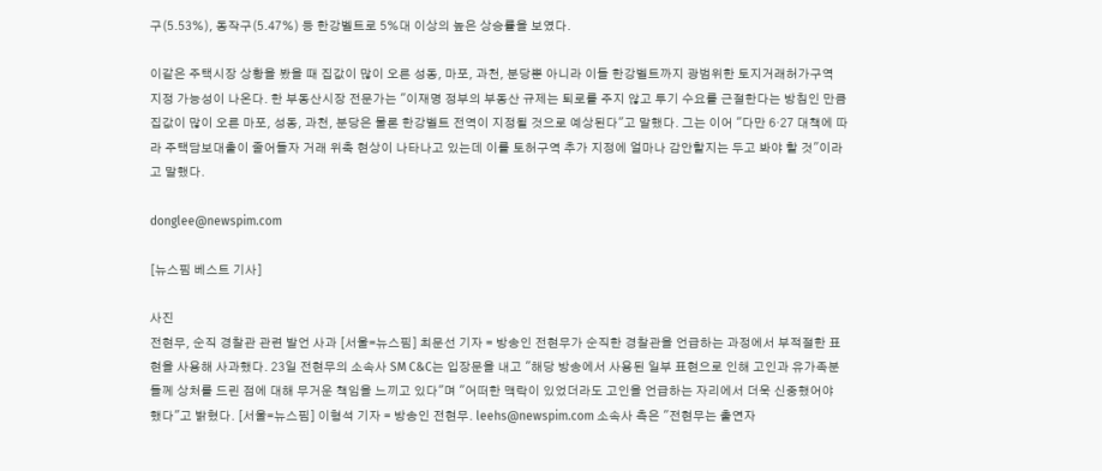구(5.53%), 동작구(5.47%) 등 한강벨트로 5%대 이상의 높은 상승률을 보였다.

이같은 주택시장 상황을 봤을 때 집값이 많이 오른 성동, 마포, 과천, 분당뿐 아니라 이들 한강벨트까지 광범위한 토지거래허가구역 지정 가능성이 나온다. 한 부동산시장 전문가는 "이재명 정부의 부동산 규제는 퇴로를 주지 않고 투기 수요를 근절한다는 방침인 만큼 집값이 많이 오른 마포, 성동, 과천, 분당은 물론 한강벨트 전역이 지정될 것으로 예상된다"고 말했다. 그는 이어 "다만 6·27 대책에 따라 주택담보대출이 줄어들자 거래 위축 현상이 나타나고 있는데 이를 토허구역 추가 지정에 얼마나 감안할지는 두고 봐야 할 것"이라고 말했다.

donglee@newspim.com

[뉴스핌 베스트 기사]

사진
전현무, 순직 경찰관 관련 발언 사과 [서울=뉴스핌] 최문선 기자 = 방송인 전현무가 순직한 경찰관을 언급하는 과정에서 부적절한 표현을 사용해 사과했다. 23일 전현무의 소속사 SM C&C는 입장문을 내고 "해당 방송에서 사용된 일부 표현으로 인해 고인과 유가족분들께 상처를 드린 점에 대해 무거운 책임을 느끼고 있다"며 "어떠한 맥락이 있었더라도 고인을 언급하는 자리에서 더욱 신중했어야 했다"고 밝혔다. [서울=뉴스핌] 이형석 기자 = 방송인 전현무. leehs@newspim.com 소속사 측은 "전현무는 출연자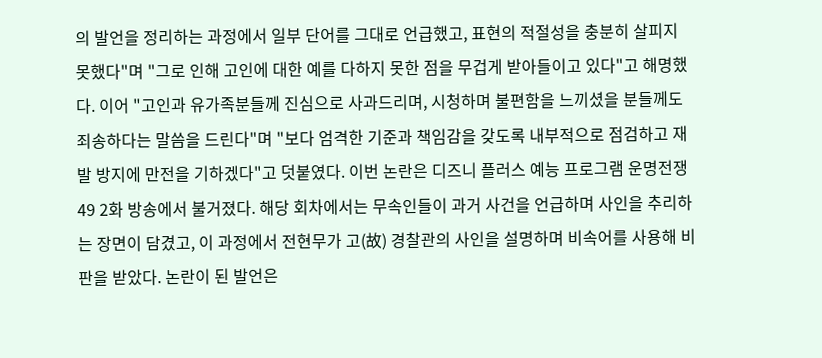의 발언을 정리하는 과정에서 일부 단어를 그대로 언급했고, 표현의 적절성을 충분히 살피지 못했다"며 "그로 인해 고인에 대한 예를 다하지 못한 점을 무겁게 받아들이고 있다"고 해명했다. 이어 "고인과 유가족분들께 진심으로 사과드리며, 시청하며 불편함을 느끼셨을 분들께도 죄송하다는 말씀을 드린다"며 "보다 엄격한 기준과 책임감을 갖도록 내부적으로 점검하고 재발 방지에 만전을 기하겠다"고 덧붙였다. 이번 논란은 디즈니 플러스 예능 프로그램 운명전쟁49 2화 방송에서 불거졌다. 해당 회차에서는 무속인들이 과거 사건을 언급하며 사인을 추리하는 장면이 담겼고, 이 과정에서 전현무가 고(故) 경찰관의 사인을 설명하며 비속어를 사용해 비판을 받았다. 논란이 된 발언은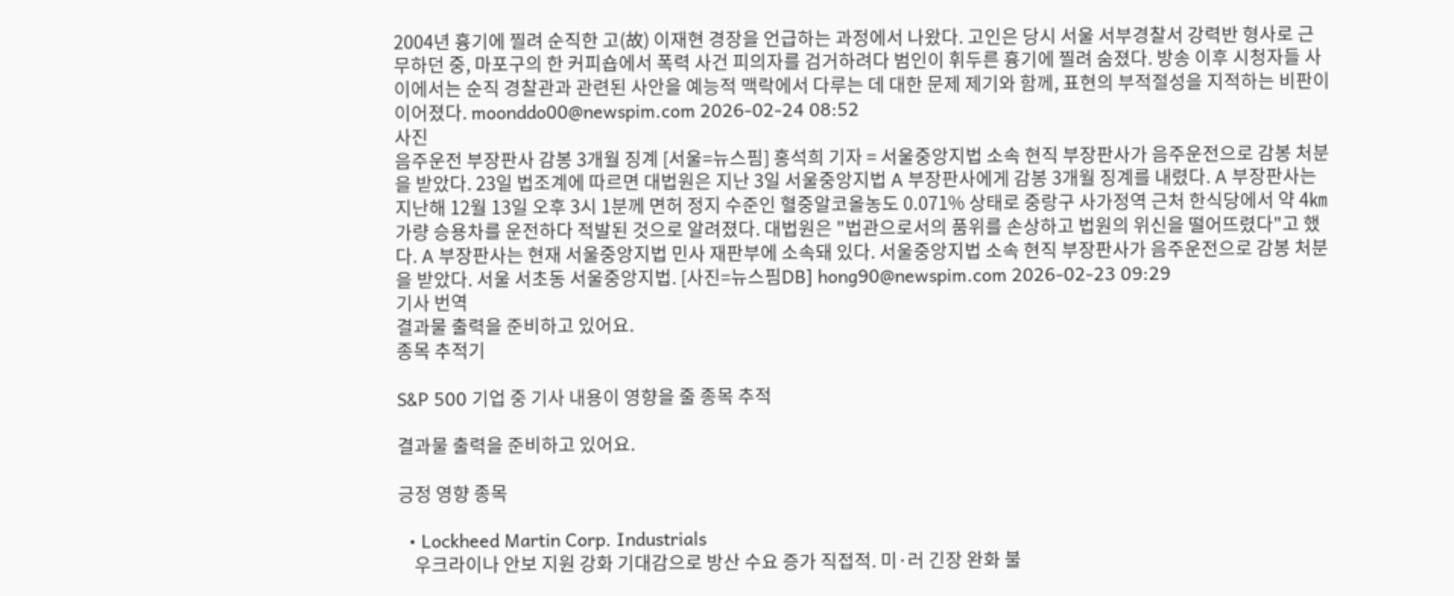2004년 흉기에 찔려 순직한 고(故) 이재현 경장을 언급하는 과정에서 나왔다. 고인은 당시 서울 서부경찰서 강력반 형사로 근무하던 중, 마포구의 한 커피숍에서 폭력 사건 피의자를 검거하려다 범인이 휘두른 흉기에 찔려 숨졌다. 방송 이후 시청자들 사이에서는 순직 경찰관과 관련된 사안을 예능적 맥락에서 다루는 데 대한 문제 제기와 함께, 표현의 부적절성을 지적하는 비판이 이어졌다. moonddo00@newspim.com 2026-02-24 08:52
사진
음주운전 부장판사 감봉 3개월 징계 [서울=뉴스핌] 홍석희 기자 = 서울중앙지법 소속 현직 부장판사가 음주운전으로 감봉 처분을 받았다. 23일 법조계에 따르면 대법원은 지난 3일 서울중앙지법 A 부장판사에게 감봉 3개월 징계를 내렸다. A 부장판사는 지난해 12월 13일 오후 3시 1분께 면허 정지 수준인 혈중알코올농도 0.071% 상태로 중랑구 사가정역 근처 한식당에서 약 4㎞가량 승용차를 운전하다 적발된 것으로 알려졌다. 대법원은 "법관으로서의 품위를 손상하고 법원의 위신을 떨어뜨렸다"고 했다. A 부장판사는 현재 서울중앙지법 민사 재판부에 소속돼 있다. 서울중앙지법 소속 현직 부장판사가 음주운전으로 감봉 처분을 받았다. 서울 서초동 서울중앙지법. [사진=뉴스핌DB] hong90@newspim.com 2026-02-23 09:29
기사 번역
결과물 출력을 준비하고 있어요.
종목 추적기

S&P 500 기업 중 기사 내용이 영향을 줄 종목 추적

결과물 출력을 준비하고 있어요.

긍정 영향 종목

  • Lockheed Martin Corp. Industrials
    우크라이나 안보 지원 강화 기대감으로 방산 수요 증가 직접적. 미·러 긴장 완화 불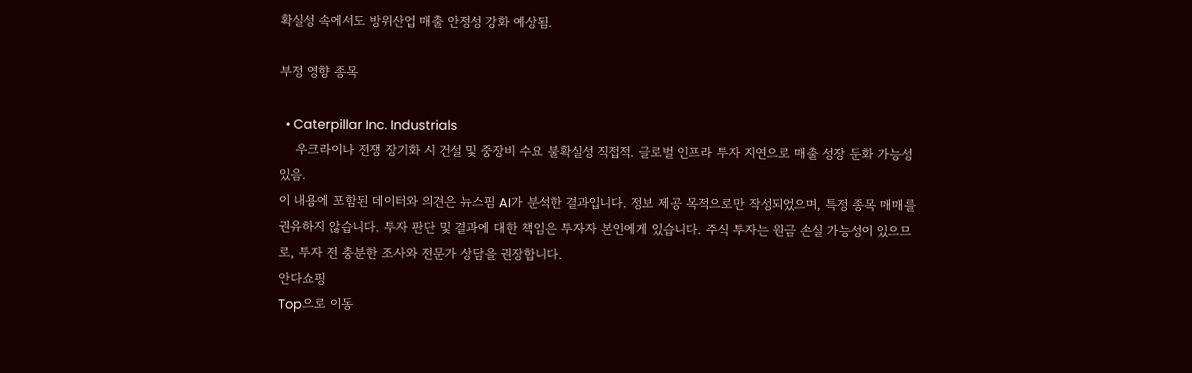확실성 속에서도 방위산업 매출 안정성 강화 예상됨.

부정 영향 종목

  • Caterpillar Inc. Industrials
    우크라이나 전쟁 장기화 시 건설 및 중장비 수요 불확실성 직접적. 글로벌 인프라 투자 지연으로 매출 성장 둔화 가능성 있음.
이 내용에 포함된 데이터와 의견은 뉴스핌 AI가 분석한 결과입니다. 정보 제공 목적으로만 작성되었으며, 특정 종목 매매를 권유하지 않습니다. 투자 판단 및 결과에 대한 책임은 투자자 본인에게 있습니다. 주식 투자는 원금 손실 가능성이 있으므로, 투자 전 충분한 조사와 전문가 상담을 권장합니다.
안다쇼핑
Top으로 이동